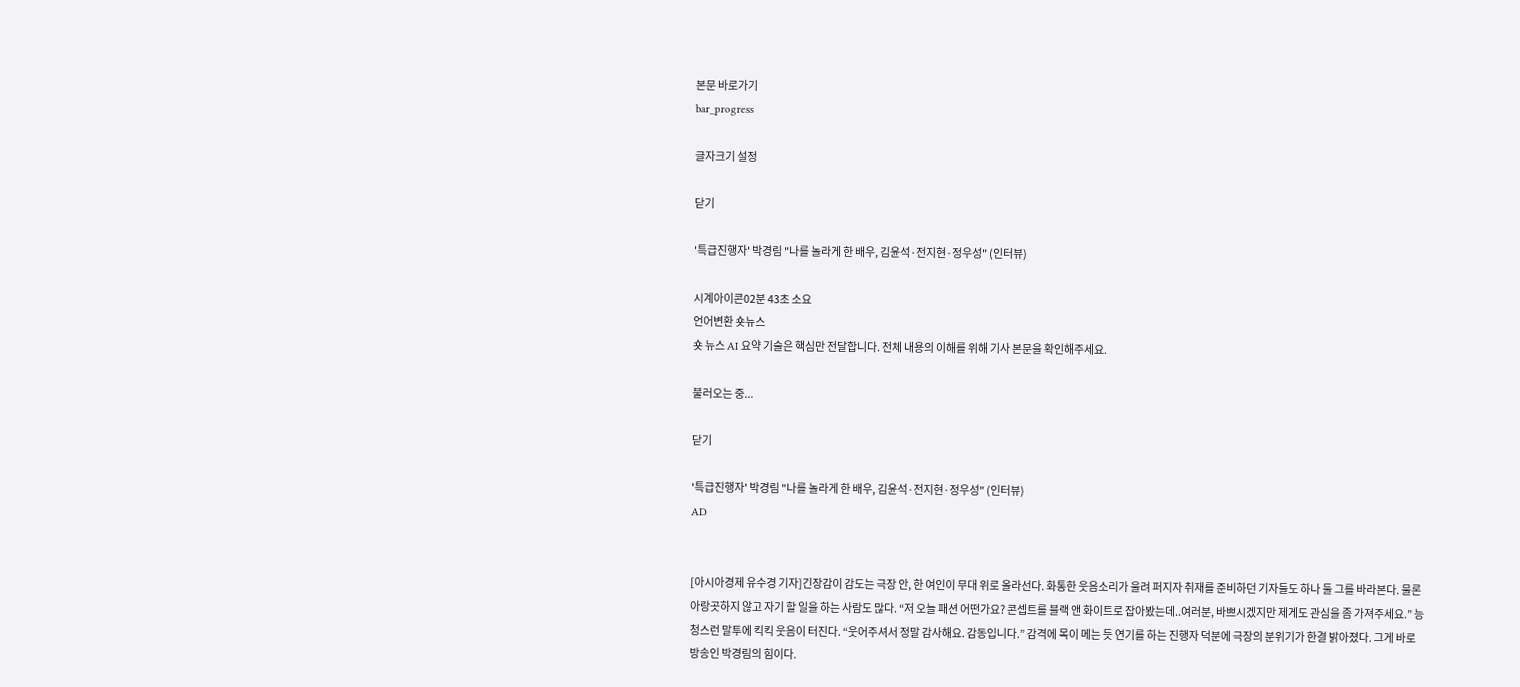본문 바로가기
bar_progress

글자크기 설정

닫기

'특급진행자' 박경림 "나를 놀라게 한 배우, 김윤석·전지현·정우성" (인터뷰)

시계아이콘02분 43초 소요
언어변환 숏뉴스
숏 뉴스 AI 요약 기술은 핵심만 전달합니다. 전체 내용의 이해를 위해 기사 본문을 확인해주세요.

불러오는 중...

닫기

'특급진행자' 박경림 "나를 놀라게 한 배우, 김윤석·전지현·정우성" (인터뷰)
AD


[아시아경제 유수경 기자]긴장감이 감도는 극장 안, 한 여인이 무대 위로 올라선다. 화통한 웃음소리가 울려 퍼지자 취재를 준비하던 기자들도 하나 둘 그를 바라본다. 물론 아랑곳하지 않고 자기 할 일을 하는 사람도 많다. “저 오늘 패션 어떤가요? 콘셉트를 블랙 앤 화이트로 잡아봤는데..여러분, 바쁘시겠지만 제게도 관심을 좀 가져주세요.” 능청스런 말투에 킥킥 웃음이 터진다. “웃어주셔서 정말 감사해요. 감동입니다.” 감격에 목이 메는 듯 연기를 하는 진행자 덕분에 극장의 분위기가 한결 밝아졌다. 그게 바로 방송인 박경림의 힘이다.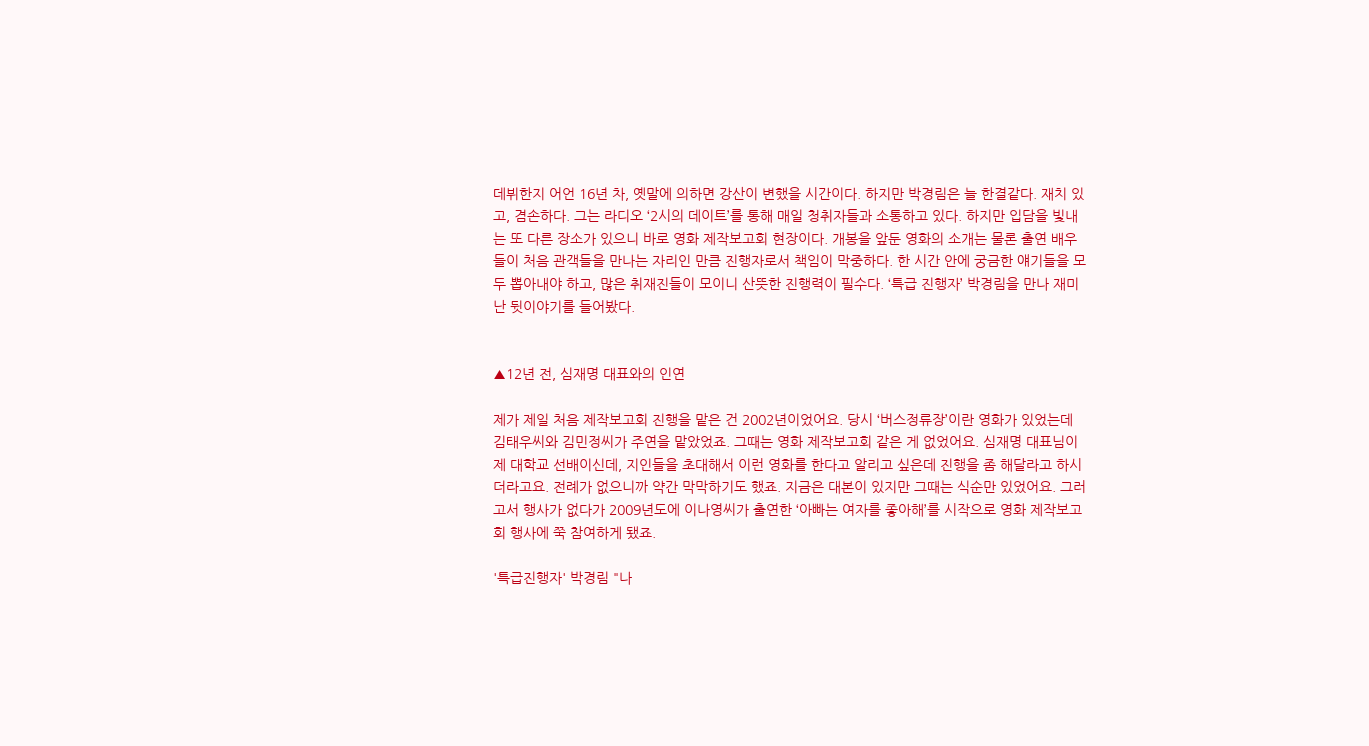데뷔한지 어언 16년 차, 옛말에 의하면 강산이 변했을 시간이다. 하지만 박경림은 늘 한결같다. 재치 있고, 겸손하다. 그는 라디오 ‘2시의 데이트’를 통해 매일 청취자들과 소통하고 있다. 하지만 입담을 빛내는 또 다른 장소가 있으니 바로 영화 제작보고회 현장이다. 개봉을 앞둔 영화의 소개는 물론 출연 배우들이 처음 관객들을 만나는 자리인 만큼 진행자로서 책임이 막중하다. 한 시간 안에 궁금한 얘기들을 모두 뽑아내야 하고, 많은 취재진들이 모이니 산뜻한 진행력이 필수다. ‘특급 진행자’ 박경림을 만나 재미난 뒷이야기를 들어봤다.


▲12년 전, 심재명 대표와의 인연

제가 제일 처음 제작보고회 진행을 맡은 건 2002년이었어요. 당시 ‘버스정류장’이란 영화가 있었는데 김태우씨와 김민정씨가 주연을 맡았었죠. 그때는 영화 제작보고회 같은 게 없었어요. 심재명 대표님이 제 대학교 선배이신데, 지인들을 초대해서 이런 영화를 한다고 알리고 싶은데 진행을 좀 해달라고 하시더라고요. 전례가 없으니까 약간 막막하기도 했죠. 지금은 대본이 있지만 그때는 식순만 있었어요. 그러고서 행사가 없다가 2009년도에 이나영씨가 출연한 ‘아빠는 여자를 좋아해’를 시작으로 영화 제작보고회 행사에 쭉 참여하게 됐죠.

'특급진행자' 박경림 "나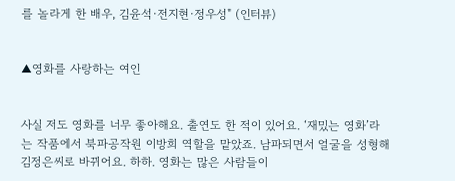를 놀라게 한 배우, 김윤석·전지현·정우성" (인터뷰)


▲영화를 사랑하는 여인


사실 저도 영화를 너무 좋아해요. 출연도 한 적이 있어요. ‘재밌는 영화’라는 작품에서 북파공작원 이방희 역할을 맡았죠. 남파되면서 얼굴을 성형해 김정은씨로 바뀌어요. 하하. 영화는 많은 사람들이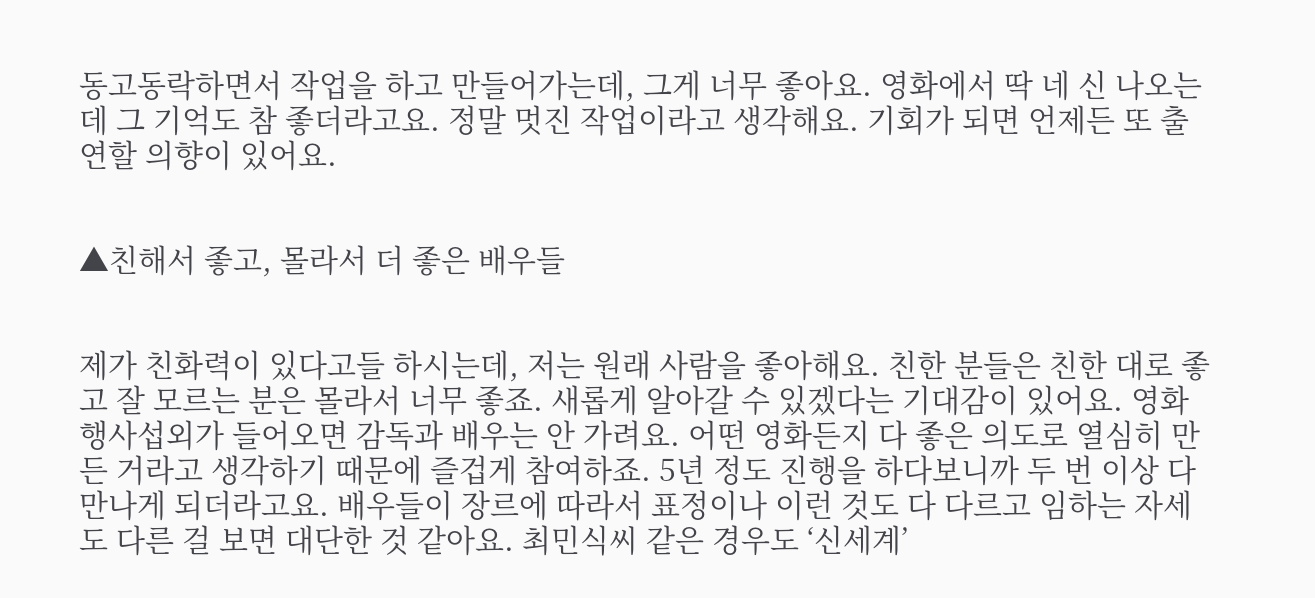동고동락하면서 작업을 하고 만들어가는데, 그게 너무 좋아요. 영화에서 딱 네 신 나오는데 그 기억도 참 좋더라고요. 정말 멋진 작업이라고 생각해요. 기회가 되면 언제든 또 출연할 의향이 있어요.


▲친해서 좋고, 몰라서 더 좋은 배우들


제가 친화력이 있다고들 하시는데, 저는 원래 사람을 좋아해요. 친한 분들은 친한 대로 좋고 잘 모르는 분은 몰라서 너무 좋죠. 새롭게 알아갈 수 있겠다는 기대감이 있어요. 영화 행사섭외가 들어오면 감독과 배우는 안 가려요. 어떤 영화든지 다 좋은 의도로 열심히 만든 거라고 생각하기 때문에 즐겁게 참여하죠. 5년 정도 진행을 하다보니까 두 번 이상 다 만나게 되더라고요. 배우들이 장르에 따라서 표정이나 이런 것도 다 다르고 임하는 자세도 다른 걸 보면 대단한 것 같아요. 최민식씨 같은 경우도 ‘신세계’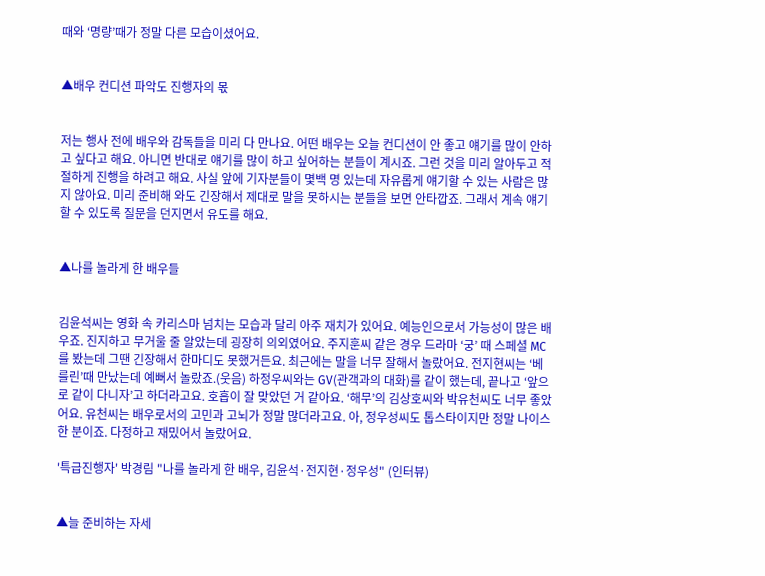때와 ‘명량’때가 정말 다른 모습이셨어요.


▲배우 컨디션 파악도 진행자의 몫


저는 행사 전에 배우와 감독들을 미리 다 만나요. 어떤 배우는 오늘 컨디션이 안 좋고 얘기를 많이 안하고 싶다고 해요. 아니면 반대로 얘기를 많이 하고 싶어하는 분들이 계시죠. 그런 것을 미리 알아두고 적절하게 진행을 하려고 해요. 사실 앞에 기자분들이 몇백 명 있는데 자유롭게 얘기할 수 있는 사람은 많지 않아요. 미리 준비해 와도 긴장해서 제대로 말을 못하시는 분들을 보면 안타깝죠. 그래서 계속 얘기할 수 있도록 질문을 던지면서 유도를 해요.


▲나를 놀라게 한 배우들


김윤석씨는 영화 속 카리스마 넘치는 모습과 달리 아주 재치가 있어요. 예능인으로서 가능성이 많은 배우죠. 진지하고 무거울 줄 알았는데 굉장히 의외였어요. 주지훈씨 같은 경우 드라마 ‘궁’ 때 스페셜 MC를 봤는데 그땐 긴장해서 한마디도 못했거든요. 최근에는 말을 너무 잘해서 놀랐어요. 전지현씨는 ‘베를린’때 만났는데 예뻐서 놀랐죠.(웃음) 하정우씨와는 GV(관객과의 대화)를 같이 했는데, 끝나고 ‘앞으로 같이 다니자’고 하더라고요. 호흡이 잘 맞았던 거 같아요. ‘해무’의 김상호씨와 박유천씨도 너무 좋았어요. 유천씨는 배우로서의 고민과 고뇌가 정말 많더라고요. 아, 정우성씨도 톱스타이지만 정말 나이스한 분이죠. 다정하고 재밌어서 놀랐어요.

'특급진행자' 박경림 "나를 놀라게 한 배우, 김윤석·전지현·정우성" (인터뷰)


▲늘 준비하는 자세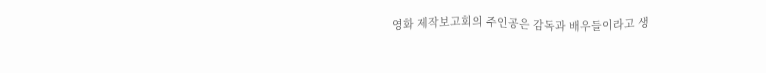영화 제작보고회의 주인공은 감독과 배우들이라고 생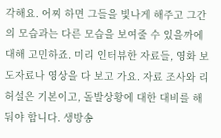각해요. 어찌 하면 그들을 빛나게 해주고 그간의 모습과는 다른 모습을 보여줄 수 있을까에 대해 고민하죠. 미리 인터뷰한 자료들, 영화 보도자료나 영상을 다 보고 가요. 자료 조사와 리허설은 기본이고, 돌발상황에 대한 대비를 해둬야 합니다. 생방송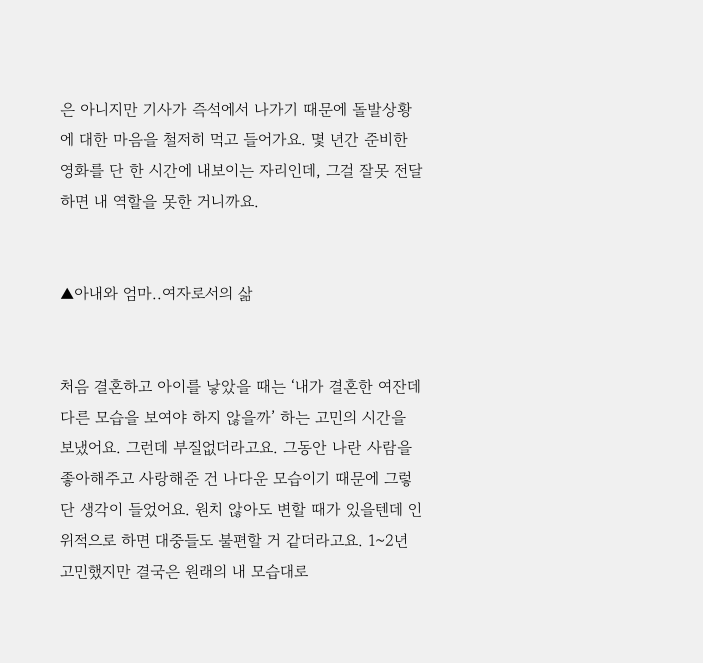은 아니지만 기사가 즉석에서 나가기 때문에 돌발상황에 대한 마음을 철저히 먹고 들어가요. 몇 년간 준비한 영화를 단 한 시간에 내보이는 자리인데, 그걸 잘못 전달하면 내 역할을 못한 거니까요.


▲아내와 엄마..여자로서의 삶


처음 결혼하고 아이를 낳았을 때는 ‘내가 결혼한 여잔데 다른 모습을 보여야 하지 않을까’ 하는 고민의 시간을 보냈어요. 그런데 부질없더라고요. 그동안 나란 사람을 좋아해주고 사랑해준 건 나다운 모습이기 때문에 그렇단 생각이 들었어요. 원치 않아도 변할 때가 있을텐데 인위적으로 하면 대중들도 불편할 거 같더라고요. 1~2년 고민했지만 결국은 원래의 내 모습대로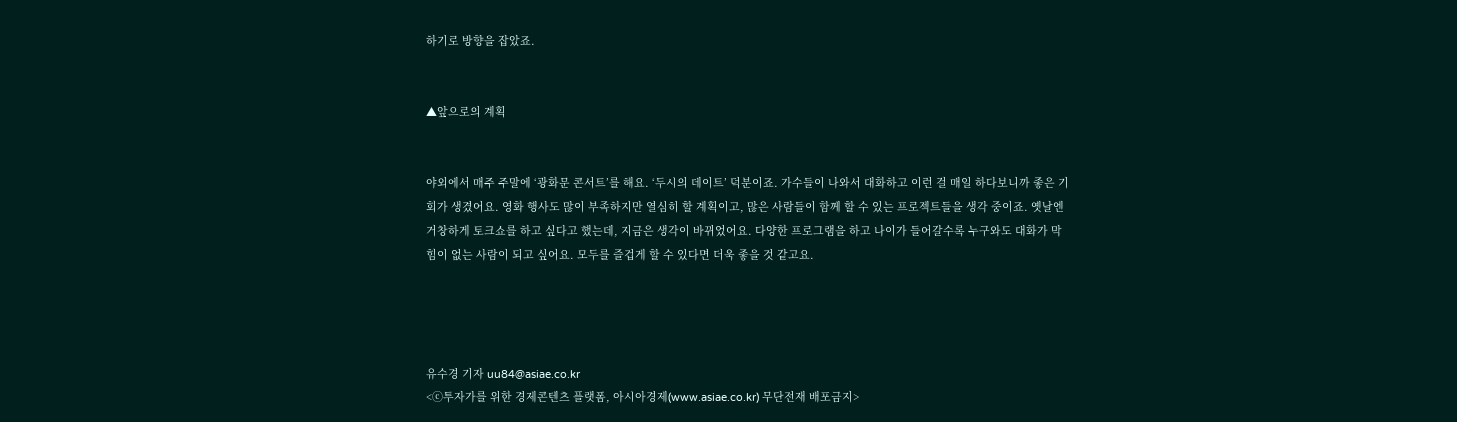하기로 방향을 잡았죠.


▲앞으로의 계획


야외에서 매주 주말에 ‘광화문 콘서트’를 해요. ‘두시의 데이트’ 덕분이죠. 가수들이 나와서 대화하고 이런 걸 매일 하다보니까 좋은 기회가 생겼어요. 영화 행사도 많이 부족하지만 열심히 할 계획이고, 많은 사람들이 함께 할 수 있는 프로젝트들을 생각 중이죠. 옛날엔 거창하게 토크쇼를 하고 싶다고 했는데, 지금은 생각이 바뀌었어요. 다양한 프로그램을 하고 나이가 들어갈수록 누구와도 대화가 막힘이 없는 사람이 되고 싶어요. 모두를 즐겁게 할 수 있다면 더욱 좋을 것 같고요.




유수경 기자 uu84@asiae.co.kr
<ⓒ투자가를 위한 경제콘텐츠 플랫폼, 아시아경제(www.asiae.co.kr) 무단전재 배포금지>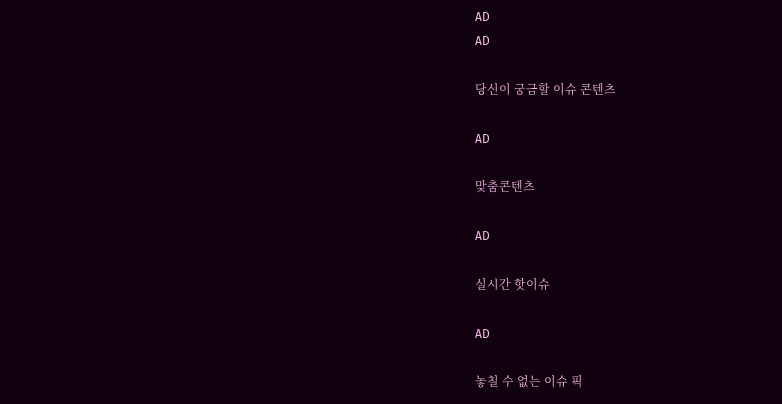AD
AD

당신이 궁금할 이슈 콘텐츠

AD

맞춤콘텐츠

AD

실시간 핫이슈

AD

놓칠 수 없는 이슈 픽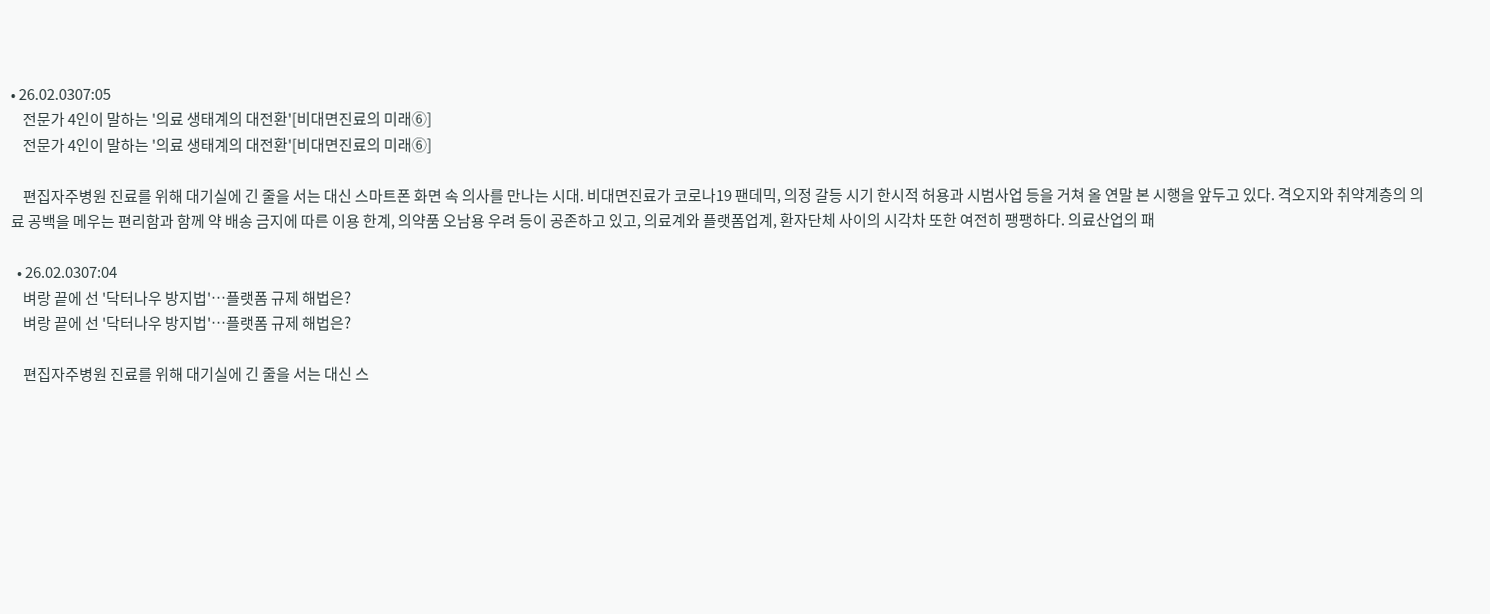• 26.02.0307:05
    전문가 4인이 말하는 '의료 생태계의 대전환'[비대면진료의 미래⑥]
    전문가 4인이 말하는 '의료 생태계의 대전환'[비대면진료의 미래⑥]

    편집자주병원 진료를 위해 대기실에 긴 줄을 서는 대신 스마트폰 화면 속 의사를 만나는 시대. 비대면진료가 코로나19 팬데믹, 의정 갈등 시기 한시적 허용과 시범사업 등을 거쳐 올 연말 본 시행을 앞두고 있다. 격오지와 취약계층의 의료 공백을 메우는 편리함과 함께 약 배송 금지에 따른 이용 한계, 의약품 오남용 우려 등이 공존하고 있고, 의료계와 플랫폼업계, 환자단체 사이의 시각차 또한 여전히 팽팽하다. 의료산업의 패

  • 26.02.0307:04
    벼랑 끝에 선 '닥터나우 방지법'…플랫폼 규제 해법은?
    벼랑 끝에 선 '닥터나우 방지법'…플랫폼 규제 해법은?

    편집자주병원 진료를 위해 대기실에 긴 줄을 서는 대신 스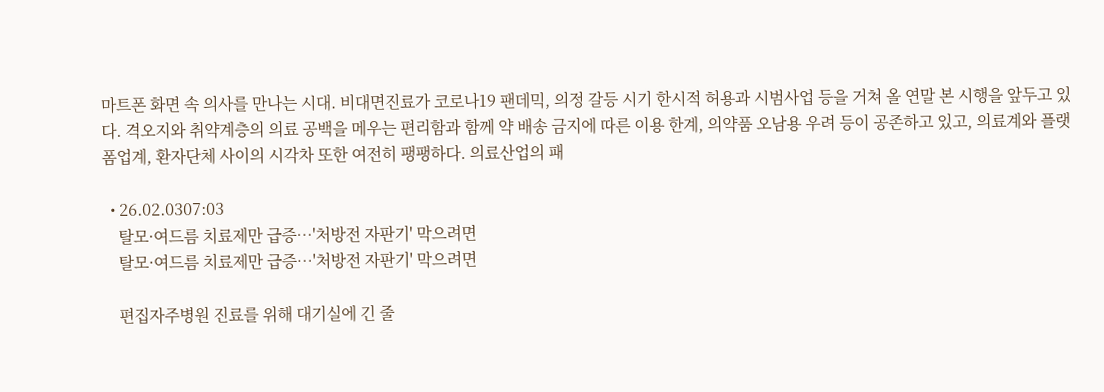마트폰 화면 속 의사를 만나는 시대. 비대면진료가 코로나19 팬데믹, 의정 갈등 시기 한시적 허용과 시범사업 등을 거쳐 올 연말 본 시행을 앞두고 있다. 격오지와 취약계층의 의료 공백을 메우는 편리함과 함께 약 배송 금지에 따른 이용 한계, 의약품 오남용 우려 등이 공존하고 있고, 의료계와 플랫폼업계, 환자단체 사이의 시각차 또한 여전히 팽팽하다. 의료산업의 패

  • 26.02.0307:03
    탈모·여드름 치료제만 급증…'처방전 자판기' 막으려면
    탈모·여드름 치료제만 급증…'처방전 자판기' 막으려면

    편집자주병원 진료를 위해 대기실에 긴 줄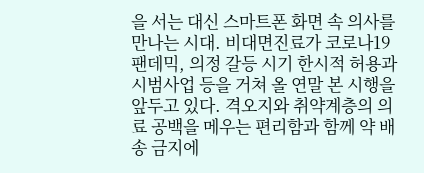을 서는 대신 스마트폰 화면 속 의사를 만나는 시대. 비대면진료가 코로나19 팬데믹, 의정 갈등 시기 한시적 허용과 시범사업 등을 거쳐 올 연말 본 시행을 앞두고 있다. 격오지와 취약계층의 의료 공백을 메우는 편리함과 함께 약 배송 금지에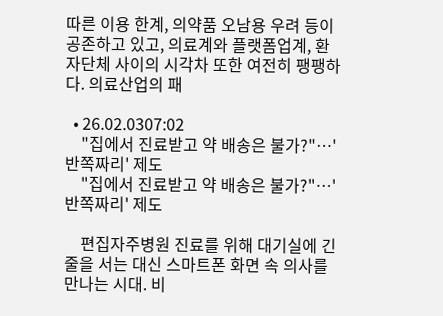따른 이용 한계, 의약품 오남용 우려 등이 공존하고 있고, 의료계와 플랫폼업계, 환자단체 사이의 시각차 또한 여전히 팽팽하다. 의료산업의 패

  • 26.02.0307:02
    "집에서 진료받고 약 배송은 불가?"…'반쪽짜리' 제도
    "집에서 진료받고 약 배송은 불가?"…'반쪽짜리' 제도

    편집자주병원 진료를 위해 대기실에 긴 줄을 서는 대신 스마트폰 화면 속 의사를 만나는 시대. 비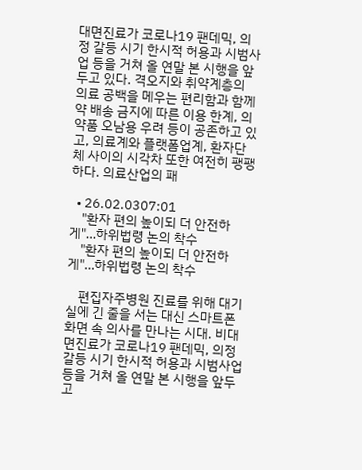대면진료가 코로나19 팬데믹, 의정 갈등 시기 한시적 허용과 시범사업 등을 거쳐 올 연말 본 시행을 앞두고 있다. 격오지와 취약계층의 의료 공백을 메우는 편리함과 함께 약 배송 금지에 따른 이용 한계, 의약품 오남용 우려 등이 공존하고 있고, 의료계와 플랫폼업계, 환자단체 사이의 시각차 또한 여전히 팽팽하다. 의료산업의 패

  • 26.02.0307:01
    "환자 편의 높이되 더 안전하게"…하위법령 논의 착수
    "환자 편의 높이되 더 안전하게"…하위법령 논의 착수

    편집자주병원 진료를 위해 대기실에 긴 줄을 서는 대신 스마트폰 화면 속 의사를 만나는 시대. 비대면진료가 코로나19 팬데믹, 의정 갈등 시기 한시적 허용과 시범사업 등을 거쳐 올 연말 본 시행을 앞두고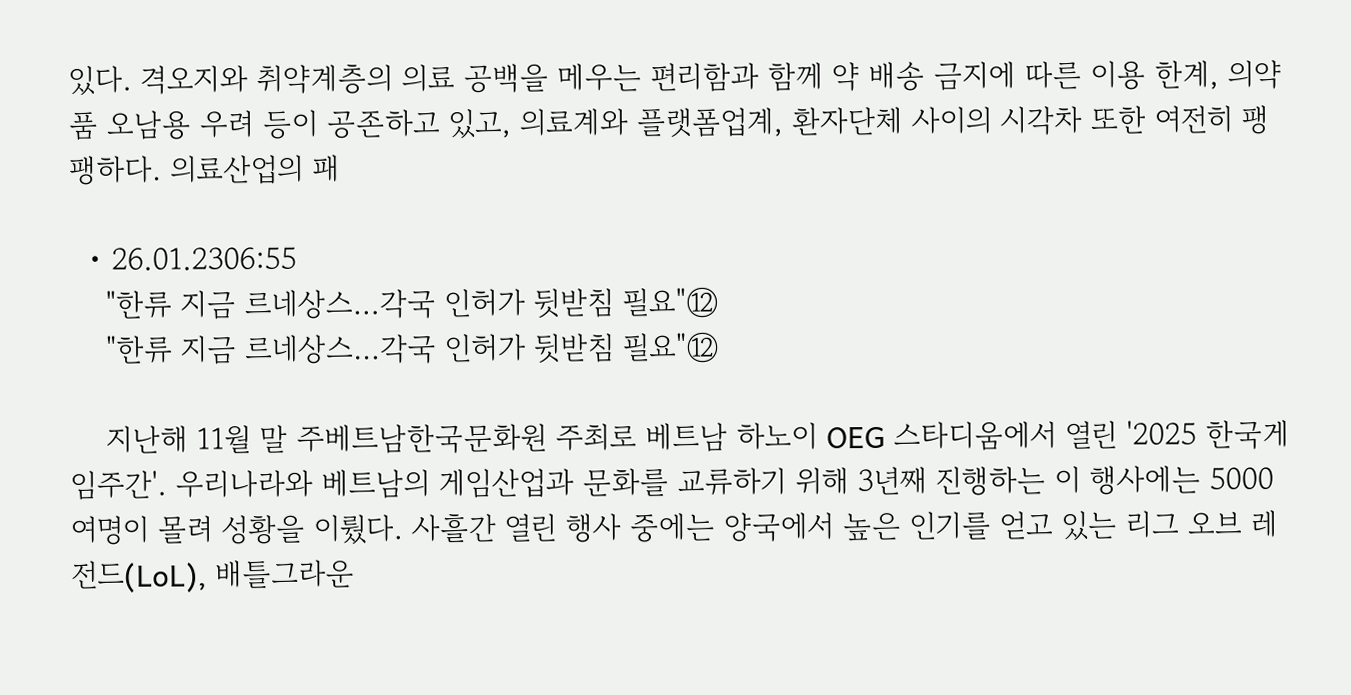있다. 격오지와 취약계층의 의료 공백을 메우는 편리함과 함께 약 배송 금지에 따른 이용 한계, 의약품 오남용 우려 등이 공존하고 있고, 의료계와 플랫폼업계, 환자단체 사이의 시각차 또한 여전히 팽팽하다. 의료산업의 패

  • 26.01.2306:55
    "한류 지금 르네상스…각국 인허가 뒷받침 필요"⑫
    "한류 지금 르네상스…각국 인허가 뒷받침 필요"⑫

    지난해 11월 말 주베트남한국문화원 주최로 베트남 하노이 OEG 스타디움에서 열린 '2025 한국게임주간'. 우리나라와 베트남의 게임산업과 문화를 교류하기 위해 3년째 진행하는 이 행사에는 5000여명이 몰려 성황을 이뤘다. 사흘간 열린 행사 중에는 양국에서 높은 인기를 얻고 있는 리그 오브 레전드(LoL), 배틀그라운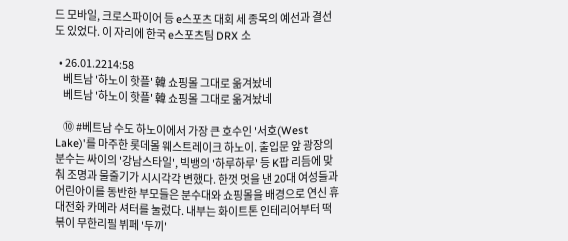드 모바일, 크로스파이어 등 e스포츠 대회 세 종목의 예선과 결선도 있었다. 이 자리에 한국 e스포츠팀 DRX 소

  • 26.01.2214:58
    베트남 '하노이 핫플' 韓 쇼핑몰 그대로 옮겨놨네
    베트남 '하노이 핫플' 韓 쇼핑몰 그대로 옮겨놨네

    ⑩ #베트남 수도 하노이에서 가장 큰 호수인 '서호(West Lake)'를 마주한 롯데몰 웨스트레이크 하노이. 출입문 앞 광장의 분수는 싸이의 '강남스타일', 빅뱅의 '하루하루' 등 K팝 리듬에 맞춰 조명과 물줄기가 시시각각 변했다. 한껏 멋을 낸 20대 여성들과 어린아이를 동반한 부모들은 분수대와 쇼핑몰을 배경으로 연신 휴대전화 카메라 셔터를 눌렀다. 내부는 화이트톤 인테리어부터 떡볶이 무한리필 뷔페 '두끼'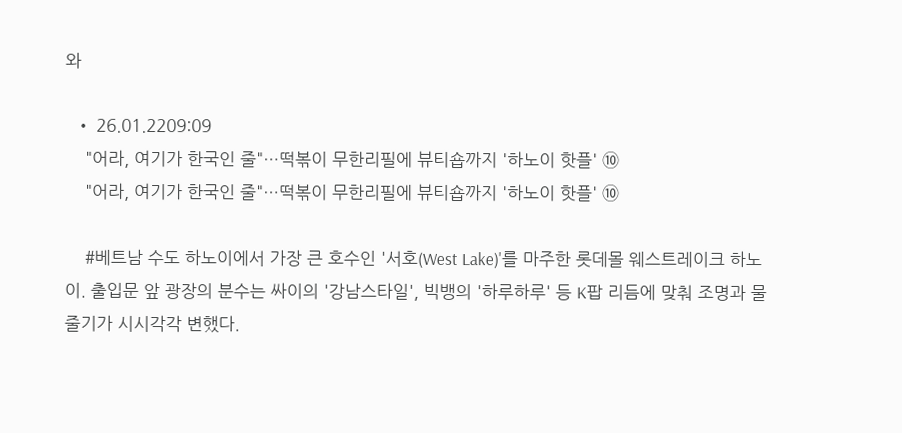와

  • 26.01.2209:09
    "어라, 여기가 한국인 줄"…떡볶이 무한리필에 뷰티숍까지 '하노이 핫플' ⑩
    "어라, 여기가 한국인 줄"…떡볶이 무한리필에 뷰티숍까지 '하노이 핫플' ⑩

    #베트남 수도 하노이에서 가장 큰 호수인 '서호(West Lake)'를 마주한 롯데몰 웨스트레이크 하노이. 출입문 앞 광장의 분수는 싸이의 '강남스타일', 빅뱅의 '하루하루' 등 K팝 리듬에 맞춰 조명과 물줄기가 시시각각 변했다.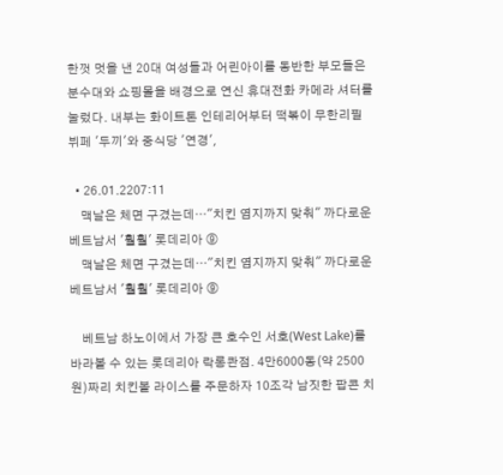한껏 멋을 낸 20대 여성들과 어린아이를 동반한 부모들은 분수대와 쇼핑몰을 배경으로 연신 휴대전화 카메라 셔터를 눌렀다. 내부는 화이트톤 인테리어부터 떡볶이 무한리필 뷔페 '두끼'와 중식당 '연경',

  • 26.01.2207:11
    맥날은 체면 구겼는데…"치킨 염지까지 맞춰" 까다로운 베트남서 '훨훨' 롯데리아 ⑨
    맥날은 체면 구겼는데…"치킨 염지까지 맞춰" 까다로운 베트남서 '훨훨' 롯데리아 ⑨

    베트남 하노이에서 가장 큰 호수인 서호(West Lake)를 바라볼 수 있는 롯데리아 락롱콴점. 4만6000동(약 2500원)짜리 치킨볼 라이스를 주문하자 10조각 남짓한 팝콘 치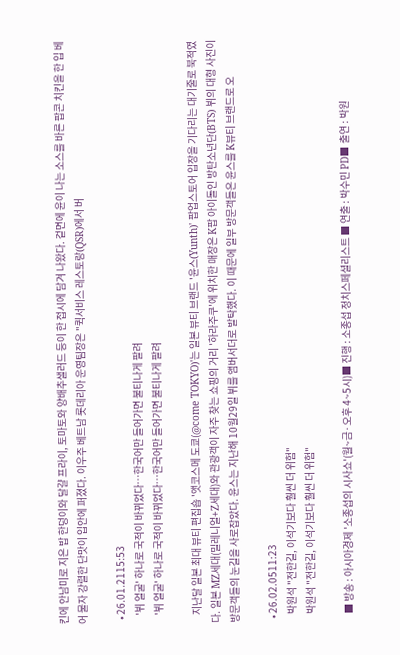킨에 안남미로 지은 밥 한덩이와 달걀 프라이, 토마토와 양배추샐러드 등이 한 접시에 담겨 나왔다. 겉면에 윤이 나는 소스를 바른 팝콘 치킨을 한 입 베어 물자 강렬한 단맛이 입안에 퍼졌다. 이우주 베트남 롯데리아 운영팀장은 "퀵서비스 레스토랑(QSR)에서 버

  • 26.01.2115:53
    '뷔 얼굴' 하나로 국적이 바뀌었다…한국어만 들어가면 불티나게 팔려
    '뷔 얼굴' 하나로 국적이 바뀌었다…한국어만 들어가면 불티나게 팔려

    지난달 일본 최대 뷰티 편집숍 '앳코스메 도쿄(@come TOKYO)'는 일본 뷰티 브랜드 '윤스(Yunth)' 팝업스토어 입장을 기다리는 대기줄로 북적였다. 일본 MZ세대(밀레니얼+Z세대)와 관광객이 자주 찾는 쇼핑의 거리 '하라주쿠'에 위치한 매장은 K팝 아이돌인 방탄소년단(BTS) 뷔의 대형 사진이 방문객들의 눈길을 사로잡았다. 윤스는 지난해 10월29일 뷔를 앰버서더로 발탁했다. 이 때문에 일부 방문객들은 윤스를 K뷰티 브랜드로 오

  • 26.02.0511:23
    박원석 "전한길, 이석기보다 훨씬 더 위험"
    박원석 "전한길, 이석기보다 훨씬 더 위험"

    ■ 방송 : 아시아경제 '소종섭의 시사쇼'(월~금·오후 4~5시)■ 진행 : 소종섭 정치스페셜리스트 ■ 연출 : 박수민 PD■ 출연 : 박원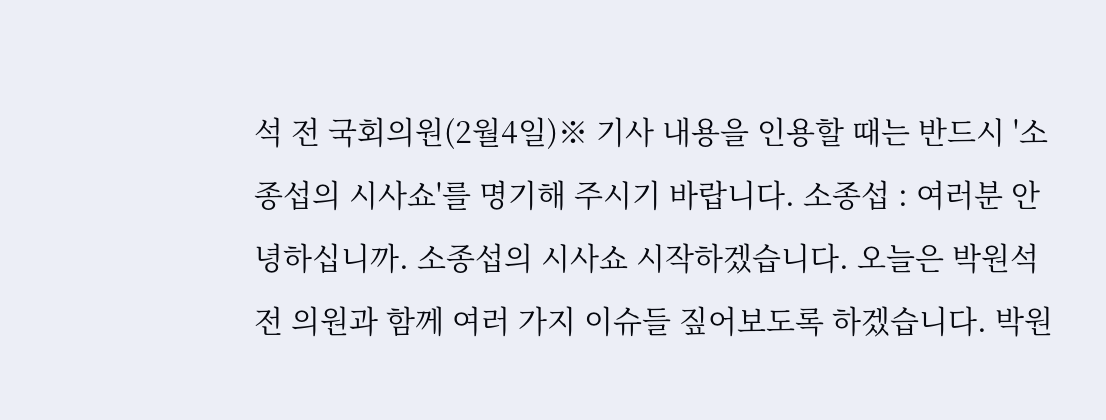석 전 국회의원(2월4일)※ 기사 내용을 인용할 때는 반드시 '소종섭의 시사쇼'를 명기해 주시기 바랍니다. 소종섭 : 여러분 안녕하십니까. 소종섭의 시사쇼 시작하겠습니다. 오늘은 박원석 전 의원과 함께 여러 가지 이슈들 짚어보도록 하겠습니다. 박원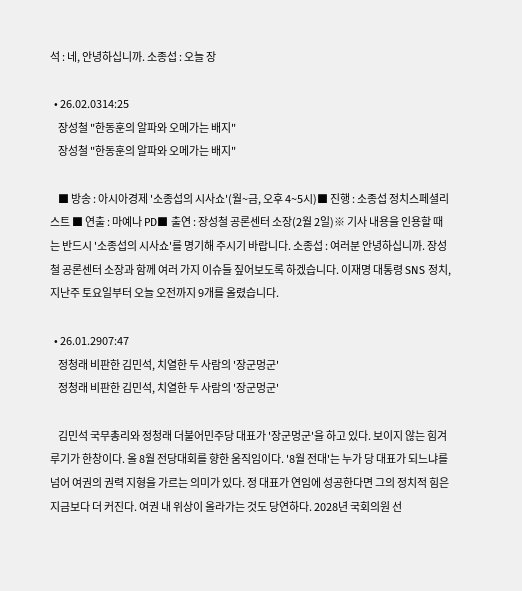석 : 네, 안녕하십니까. 소종섭 : 오늘 장

  • 26.02.0314:25
    장성철 "한동훈의 알파와 오메가는 배지"
    장성철 "한동훈의 알파와 오메가는 배지"

    ■ 방송 : 아시아경제 '소종섭의 시사쇼'(월~금, 오후 4~5시)■ 진행 : 소종섭 정치스페셜리스트 ■ 연출 : 마예나 PD■ 출연 : 장성철 공론센터 소장(2월 2일)※ 기사 내용을 인용할 때는 반드시 '소종섭의 시사쇼'를 명기해 주시기 바랍니다. 소종섭 : 여러분 안녕하십니까. 장성철 공론센터 소장과 함께 여러 가지 이슈들 짚어보도록 하겠습니다. 이재명 대통령 SNS 정치, 지난주 토요일부터 오늘 오전까지 9개를 올렸습니다.

  • 26.01.2907:47
    정청래 비판한 김민석, 치열한 두 사람의 '장군멍군'
    정청래 비판한 김민석, 치열한 두 사람의 '장군멍군'

    김민석 국무총리와 정청래 더불어민주당 대표가 '장군멍군'을 하고 있다. 보이지 않는 힘겨루기가 한창이다. 올 8월 전당대회를 향한 움직임이다. '8월 전대'는 누가 당 대표가 되느냐를 넘어 여권의 권력 지형을 가르는 의미가 있다. 정 대표가 연임에 성공한다면 그의 정치적 힘은 지금보다 더 커진다. 여권 내 위상이 올라가는 것도 당연하다. 2028년 국회의원 선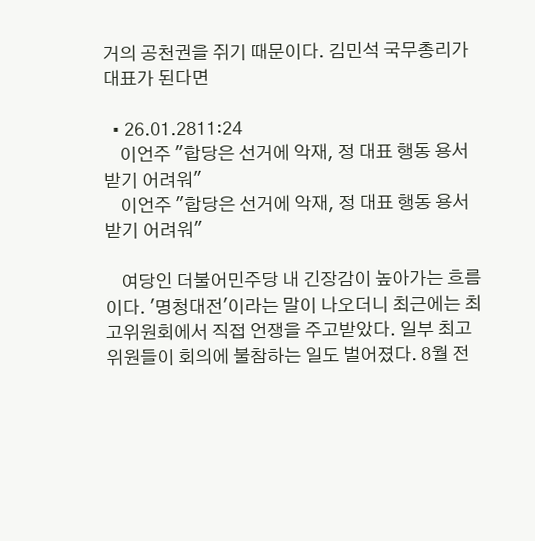거의 공천권을 쥐기 때문이다. 김민석 국무총리가 대표가 된다면

  • 26.01.2811:24
    이언주 "합당은 선거에 악재, 정 대표 행동 용서받기 어려워"
    이언주 "합당은 선거에 악재, 정 대표 행동 용서받기 어려워"

    여당인 더불어민주당 내 긴장감이 높아가는 흐름이다. '명청대전'이라는 말이 나오더니 최근에는 최고위원회에서 직접 언쟁을 주고받았다. 일부 최고위원들이 회의에 불참하는 일도 벌어졌다. 8월 전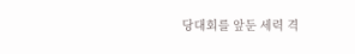당대회를 앞둔 세력 격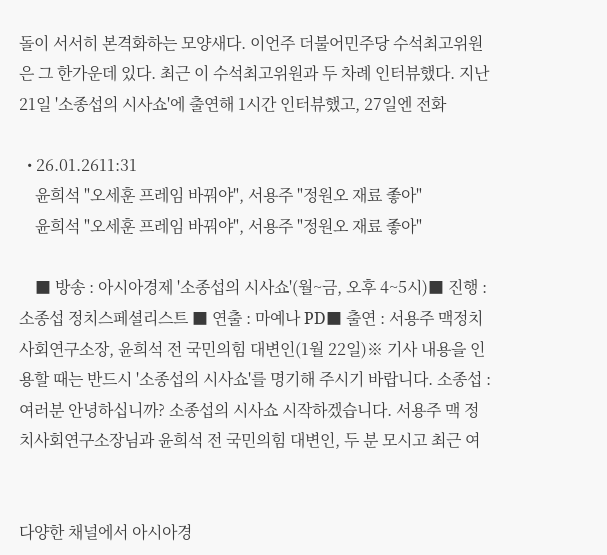돌이 서서히 본격화하는 모양새다. 이언주 더불어민주당 수석최고위원은 그 한가운데 있다. 최근 이 수석최고위원과 두 차례 인터뷰했다. 지난 21일 '소종섭의 시사쇼'에 출연해 1시간 인터뷰했고, 27일엔 전화

  • 26.01.2611:31
    윤희석 "오세훈 프레임 바꿔야", 서용주 "정원오 재료 좋아"
    윤희석 "오세훈 프레임 바꿔야", 서용주 "정원오 재료 좋아"

    ■ 방송 : 아시아경제 '소종섭의 시사쇼'(월~금, 오후 4~5시)■ 진행 : 소종섭 정치스페셜리스트 ■ 연출 : 마예나 PD■ 출연 : 서용주 맥정치사회연구소장, 윤희석 전 국민의힘 대변인(1월 22일)※ 기사 내용을 인용할 때는 반드시 '소종섭의 시사쇼'를 명기해 주시기 바랍니다. 소종섭 : 여러분 안녕하십니까? 소종섭의 시사쇼 시작하겠습니다. 서용주 맥 정치사회연구소장님과 윤희석 전 국민의힘 대변인, 두 분 모시고 최근 여


다양한 채널에서 아시아경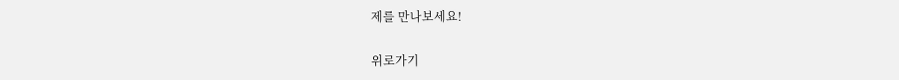제를 만나보세요!

위로가기